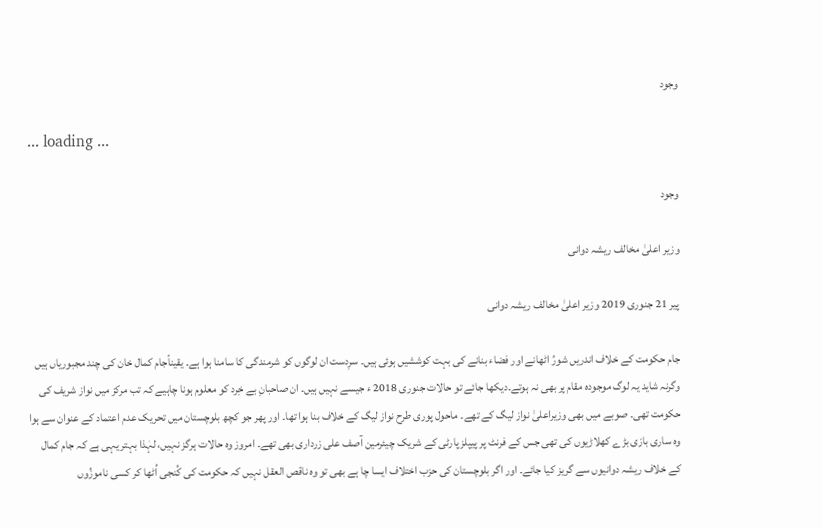وجود

... loading ...

وجود

وزیر اعلیٰ مخالف ریشہ دوانی

پیر 21 جنوری 2019 وزیر اعلیٰ مخالف ریشہ دوانی

جام حکومت کے خلاف اندریں شورُ اٹھانے اور فضاء بنانے کی بہت کوششیں ہوئی ہیں۔ سرِدست ان لوگوں کو شرمندگی کا سامنا ہوا ہے۔ یقیناًجام کمال خان کی چند مجبوریاں ہیں وگرنہ شاید یہ لوگ موجودہ مقام پر بھی نہ ہوتے۔دیکھا جائے تو حالات جنوری 2018 ء جیسے نہیں ہیں۔ ان صاحبانِ بے خِرد کو معلوم ہونا چاہیے کہ تب مرکز میں نواز شریف کی حکومت تھی۔ صوبے میں بھی وزیراعلیٰ نواز لیگ کے تھے۔ ماحول پوری طرح نواز لیگ کے خلاف بنا ہوا تھا۔ اور پھر جو کچھ بلوچستان میں تحریک عدم اعتماد کے عنوان سے ہوا وہ ساری بازی بڑے کھلاڑیوں کی تھی جس کے فرنٹ پر پیپلز پارٹی کے شریک چیئرمین آصف علی زرداری بھی تھے۔ امروز وہ حالات ہرگز نہیں، لہٰذا بہتر یہی ہے کہ جام کمال کے خلاف ریشہ دوانیوں سے گریز کیا جائے۔ اور اگر بلوچستان کی حزب اختلاف ایسا چا ہے بھی تو وہ ناقص العقل نہیں کہ حکومت کی کُنجی اُٹھا کر کسی ناموزُوں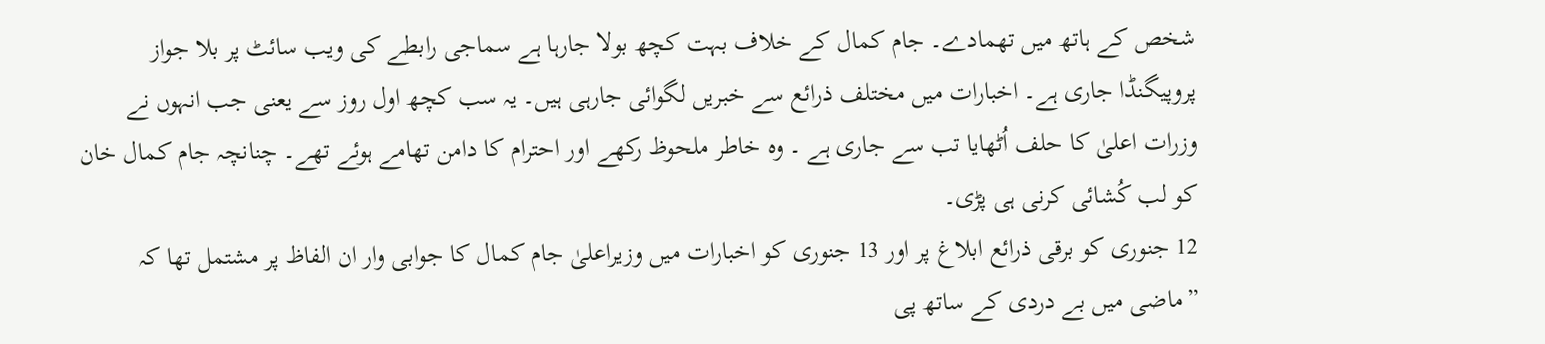شخص کے ہاتھ میں تھمادے۔ جام کمال کے خلاف بہت کچھ بولا جارہا ہے سماجی رابطے کی ویب سائٹ پر بلا جواز پروپیگنڈا جاری ہے۔ اخبارات میں مختلف ذرائع سے خبریں لگوائی جارہی ہیں۔ یہ سب کچھ اول روز سے یعنی جب انہوں نے وزرات اعلیٰ کا حلف اُٹھایا تب سے جاری ہے ۔ وہ خاطر ملحوظ رکھے اور احترام کا دامن تھامے ہوئے تھے۔ چنانچہ جام کمال خان کو لب کُشائی کرنی ہی پڑی۔
12 جنوری کو برقی ذرائع ابلاغ پر اور 13 جنوری کو اخبارات میں وزیراعلیٰ جام کمال کا جوابی وار ان الفاظ پر مشتمل تھا کہ ”ماضی میں بے دردی کے ساتھ پی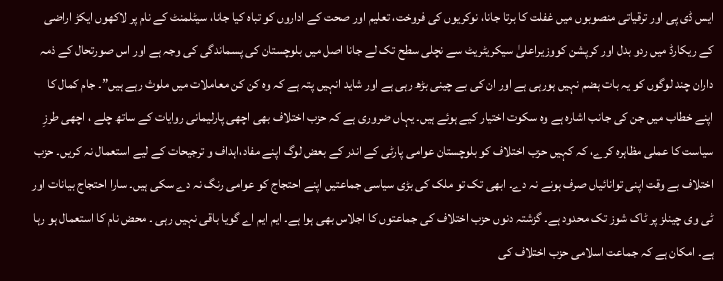ایس ڈی پی اور ترقیاتی منصوبوں میں غفلت کا برتا جانا، نوکریوں کی فروخت، تعلیم اور صحت کے اداروں کو تباہ کیا جانا، سیٹلمنٹ کے نام پر لاکھوں ایکڑ اراضی کے ریکارڈ میں ردو بدل اور کرپشن کووزیراعلیٰ سیکریٹریٹ سے نچلی سطح تک لے جانا اصل میں بلوچستان کی پسماندگی کی وجہ ہے اور اس صورتحال کے ذمہ داران چند لوگوں کو یہ بات ہضم نہیں ہورہی ہے اور ان کی بے چینی بڑھ رہی ہے اور شاید انہیں پتہ ہے کہ وہ کن کن معاملات میں ملوث رہے ہیں”۔ جام کمال کا اپنے خطاب میں جن کی جانب اشارہ ہے وہ سکوت اختیار کیے ہوئے ہیں۔ یہاں ضروری ہے کہ حزب اختلاف بھی اچھی پارلیمانی روایات کے ساتھ چلے ، اچھی طرزِ سیاست کا عملی مظاہرہ کرے، کہ کہیں حزب اختلاف کو بلوچستان عوامی پارٹی کے اندر کے بعض لوگ اپنے مفاد،اہداف و ترجیحات کے لیے استعمال نہ کریں۔ حزب اختلاف بے وقت اپنی توانائیاں صرف ہونے نہ دے۔ ابھی تک تو ملک کی بڑی سیاسی جماعتیں اپنے احتجاج کو عوامی رنگ نہ دے سکی ہیں۔ سارا احتجاج بیانات اور ٹی وی چینلز پر ٹاک شوز تک محدود ہے۔ گزشتہ دنوں حزب اختلاف کی جماعتوں کا اجلاس بھی ہوا ہے۔ ایم ایم اے گویا باقی نہیں رہی ۔ محض نام کا استعمال ہو رہا ہے۔ امکان ہے کہ جماعت اسلامی حزب اختلاف کی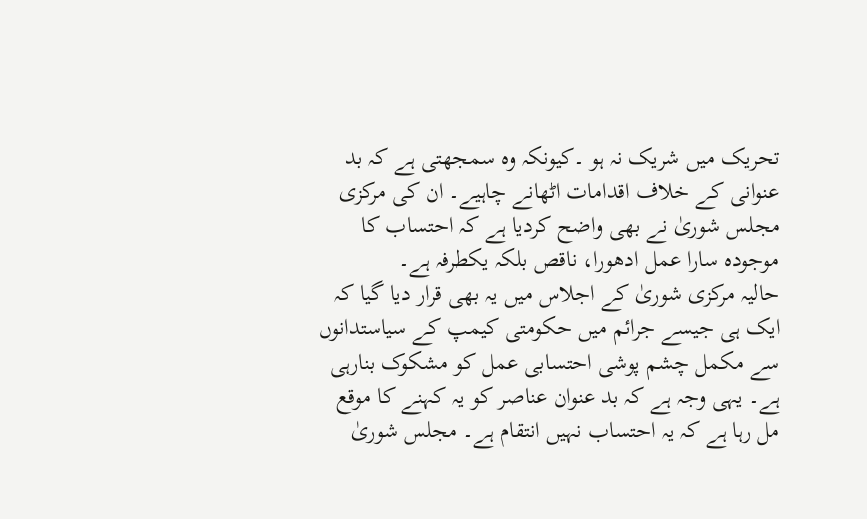تحریک میں شریک نہ ہو ۔کیونکہ وہ سمجھتی ہے کہ بد عنوانی کے خلاف اقدامات اٹھانے چاہیے۔ ان کی مرکزی مجلس شوریٰ نے بھی واضح کردیا ہے کہ احتساب کا موجودہ سارا عمل ادھورا، ناقص بلکہ یکطرفہ ہے۔
حالیہ مرکزی شوریٰ کے اجلاس میں یہ بھی قرار دیا گیا کہ ایک ہی جیسے جرائم میں حکومتی کیمپ کے سیاستدانوں سے مکمل چشم پوشی احتسابی عمل کو مشکوک بنارہی ہے۔ یہی وجہ ہے کہ بد عنوان عناصر کو یہ کہنے کا موقع مل رہا ہے کہ یہ احتساب نہیں انتقام ہے۔ مجلس شوریٰ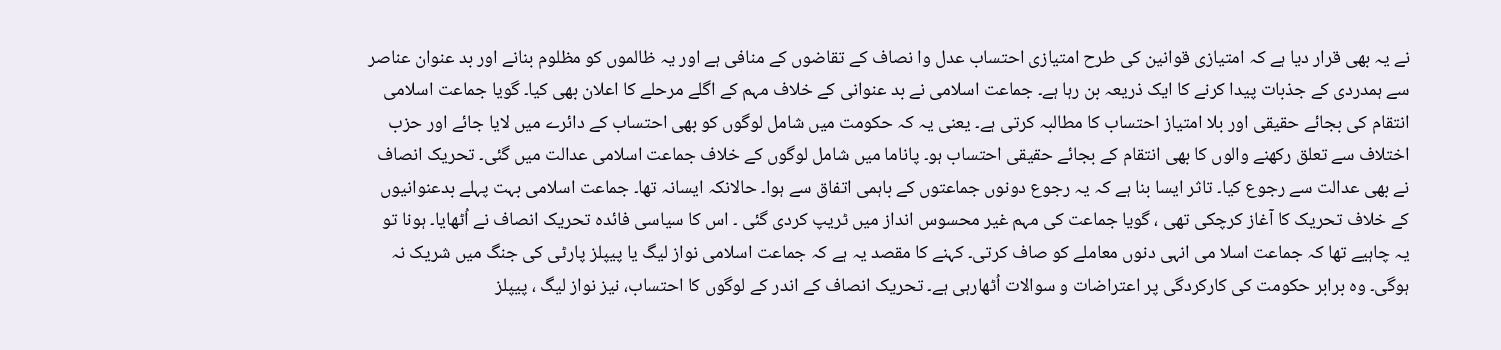نے یہ بھی قرار دیا ہے کہ امتیازی قوانین کی طرح امتیازی احتساب عدل وا نصاف کے تقاضوں کے منافی ہے اور یہ ظالموں کو مظلوم بنانے اور بد عنوان عناصر سے ہمدردی کے جذبات پیدا کرنے کا ایک ذریعہ بن رہا ہے۔ جماعت اسلامی نے بد عنوانی کے خلاف مہم کے اگلے مرحلے کا اعلان بھی کیا۔ گویا جماعت اسلامی انتقام کی بجائے حقیقی اور بلا امتیاز احتساب کا مطالبہ کرتی ہے۔ یعنی یہ کہ حکومت میں شامل لوگوں کو بھی احتساب کے دائرے میں لایا جائے اور حزب اختلاف سے تعلق رکھنے والوں کا بھی انتقام کے بجائے حقیقی احتساب ہو۔ پاناما میں شامل لوگوں کے خلاف جماعت اسلامی عدالت میں گئی۔ تحریک انصاف نے بھی عدالت سے رجوع کیا۔ تاثر ایسا بنا ہے کہ یہ رجوع دونوں جماعتوں کے باہمی اتفاق سے ہوا۔ حالانکہ ایسانہ تھا۔ جماعت اسلامی بہت پہلے بدعنوانیوں کے خلاف تحریک کا آغاز کرچکی تھی ، گویا جماعت کی مہم غیر محسوس انداز میں ٹریپ کردی گئی ۔ اس کا سیاسی فائدہ تحریک انصاف نے اُٹھایا۔ ہونا تو یہ چاہیے تھا کہ جماعت اسلا می انہی دنوں معاملے کو صاف کرتی۔ کہنے کا مقصد یہ ہے کہ جماعت اسلامی نواز لیگ یا پیپلز پارٹی کی جنگ میں شریک نہ ہوگی۔ وہ برابر حکومت کی کارکردگی پر اعتراضات و سوالات اُٹھارہی ہے۔ تحریک انصاف کے اندر کے لوگوں کا احتساب، نیز نواز لیگ ، پیپلز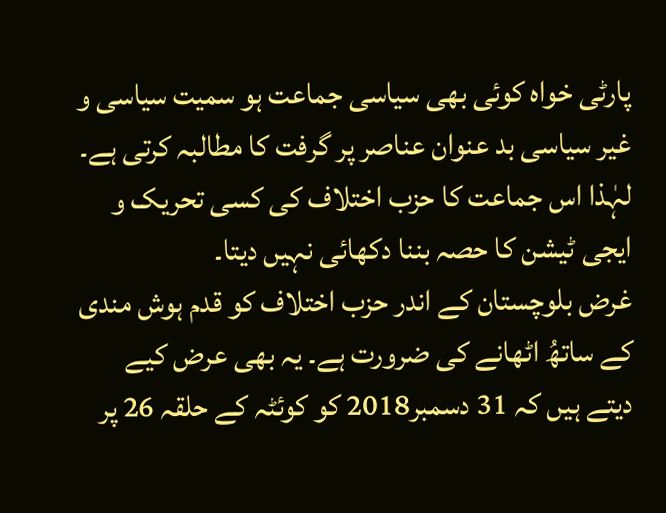پارٹی خواہ کوئی بھی سیاسی جماعت ہو سمیت سیاسی و غیر سیاسی بد عنوان عناصر پر گرفت کا مطالبہ کرتی ہے۔ لہٰذا اس جماعت کا حزب اختلاف کی کسی تحریک و ایجی ٹیشن کا حصہ بننا دکھائی نہیں دیتا۔
غرض بلوچستان کے اندر حزب اختلاف کو قدم ہوش مندی کے ساتھُ اٹھانے کی ضرورت ہے۔ یہ بھی عرض کیے دیتے ہیں کہ 31 دسمبر2018 کو کوئٹہ کے حلقہ 26 پر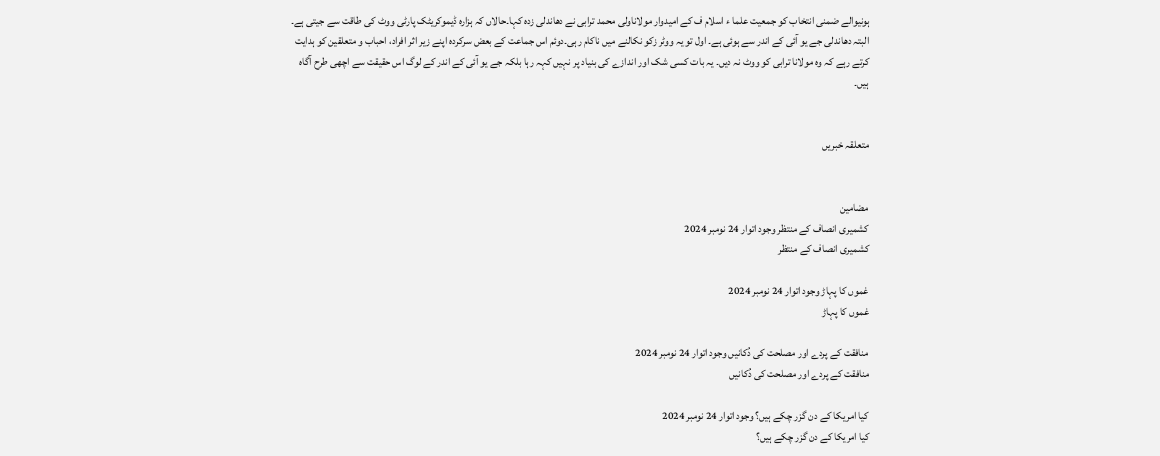ہونیوالے ضمنی انتخاب کو جمعیت علما ء اسلام ف کے امیدوار مولاناولی محمد ترابی نے دھاندلی زدہ کہا۔حالاں کہ ہزارہ ڈیموکریٹک پارٹی ووٹ کی طاقت سے جیتی ہے۔ البتہ دھاندلی جے یو آئی کے اندر سے ہوئی ہے۔ اول تو یہ ووٹر زکو نکالنے میں ناکام رہی۔دوئم اس جماعت کے بعض سرکردہ اپنے زیر اثر افراد، احباب و متعلقین کو ہدایت کرتے رہے کہ وہ مولانا ترابی کو ووٹ نہ دیں۔ یہ بات کسی شک اور اندازے کی بنیاد پر نہیں کہہ رہا بلکہ جے یو آئی کے اندر کے لوگ اس حقیقت سے اچھی طرح آگاہ ہیں۔


متعلقہ خبریں


مضامین
کشمیری انصاف کے منتظر وجود اتوار 24 نومبر 2024
کشمیری انصاف کے منتظر

غموں کا پہاڑ وجود اتوار 24 نومبر 2024
غموں کا پہاڑ

منافقت کے پردے اور مصلحت کی دُکانیں وجود اتوار 24 نومبر 2024
منافقت کے پردے اور مصلحت کی دُکانیں

کیا امریکا کے دن گزر چکے ہیں؟ وجود اتوار 24 نومبر 2024
کیا امریکا کے دن گزر چکے ہیں؟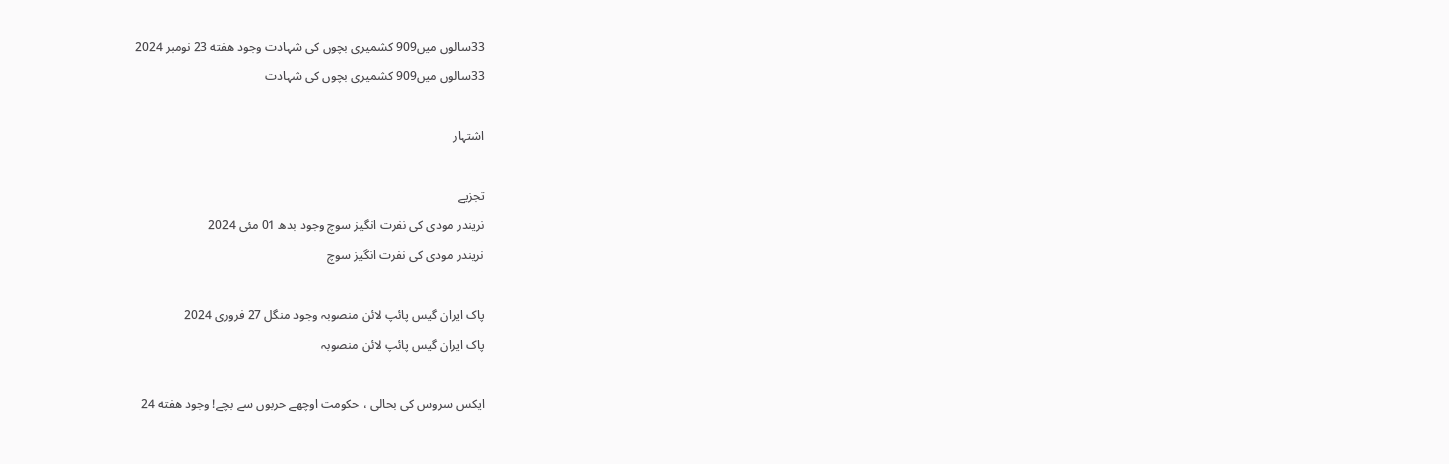33سالوں میں909 کشمیری بچوں کی شہادت وجود هفته 23 نومبر 2024
33سالوں میں909 کشمیری بچوں کی شہادت

اشتہار

تجزیے
نریندر مودی کی نفرت انگیز سوچ وجود بدھ 01 مئی 2024
نریندر مودی کی نفرت انگیز سوچ

پاک ایران گیس پائپ لائن منصوبہ وجود منگل 27 فروری 2024
پاک ایران گیس پائپ لائن منصوبہ

ایکس سروس کی بحالی ، حکومت اوچھے حربوں سے بچے! وجود هفته 24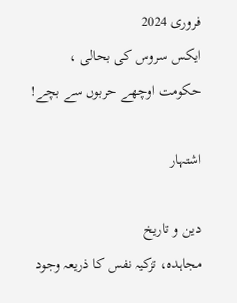فروری 2024
ایکس سروس کی بحالی ، حکومت اوچھے حربوں سے بچے!

اشتہار

دین و تاریخ
مجاہدہ، تزکیہ نفس کا ذریعہ وجود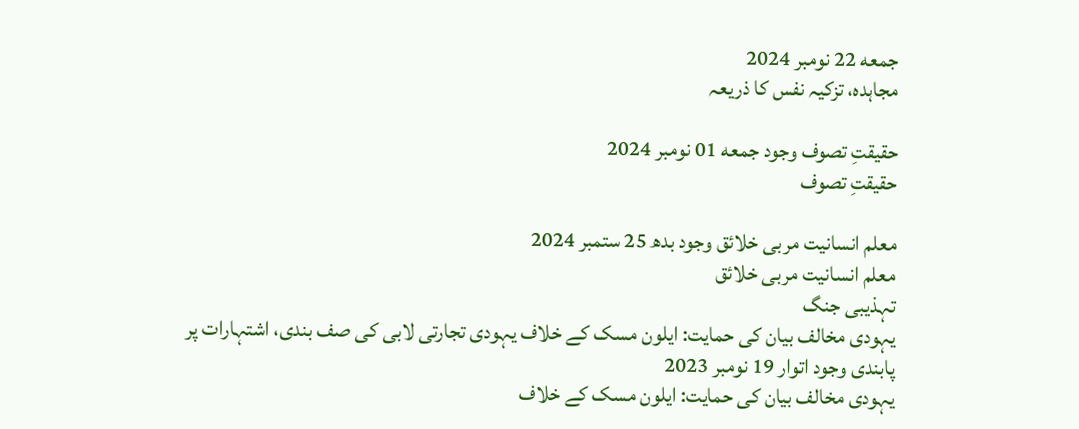جمعه 22 نومبر 2024
مجاہدہ، تزکیہ نفس کا ذریعہ

حقیقتِ تصوف وجود جمعه 01 نومبر 2024
حقیقتِ تصوف

معلم انسانیت مربی خلائق وجود بدھ 25 ستمبر 2024
معلم انسانیت مربی خلائق
تہذیبی جنگ
یہودی مخالف بیان کی حمایت: ایلون مسک کے خلاف یہودی تجارتی لابی کی صف بندی، اشتہارات پر پابندی وجود اتوار 19 نومبر 2023
یہودی مخالف بیان کی حمایت: ایلون مسک کے خلاف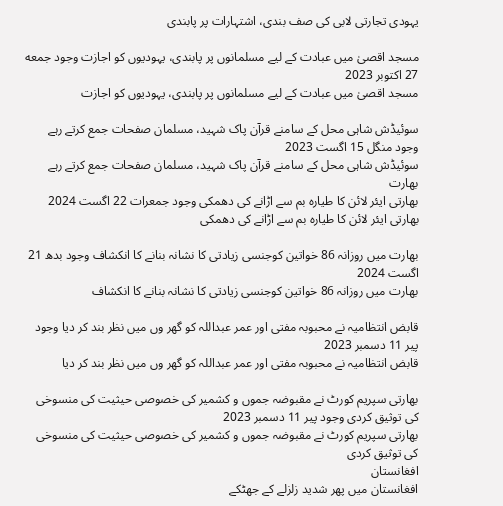یہودی تجارتی لابی کی صف بندی، اشتہارات پر پابندی

مسجد اقصیٰ میں عبادت کے لیے مسلمانوں پر پابندی، یہودیوں کو اجازت وجود جمعه 27 اکتوبر 2023
مسجد اقصیٰ میں عبادت کے لیے مسلمانوں پر پابندی، یہودیوں کو اجازت

سوئیڈش شاہی محل کے سامنے قرآن پاک شہید، مسلمان صفحات جمع کرتے رہے وجود منگل 15 اگست 2023
سوئیڈش شاہی محل کے سامنے قرآن پاک شہید، مسلمان صفحات جمع کرتے رہے
بھارت
بھارتی ایئر لائن کا طیارہ بم سے اڑانے کی دھمکی وجود جمعرات 22 اگست 2024
بھارتی ایئر لائن کا طیارہ بم سے اڑانے کی دھمکی

بھارت میں روزانہ 86 خواتین کوجنسی زیادتی کا نشانہ بنانے کا انکشاف وجود بدھ 21 اگست 2024
بھارت میں روزانہ 86 خواتین کوجنسی زیادتی کا نشانہ بنانے کا انکشاف

قابض انتظامیہ نے محبوبہ مفتی اور عمر عبداللہ کو گھر وں میں نظر بند کر دیا وجود پیر 11 دسمبر 2023
قابض انتظامیہ نے محبوبہ مفتی اور عمر عبداللہ کو گھر وں میں نظر بند کر دیا

بھارتی سپریم کورٹ نے مقبوضہ جموں و کشمیر کی خصوصی حیثیت کی منسوخی کی توثیق کردی وجود پیر 11 دسمبر 2023
بھارتی سپریم کورٹ نے مقبوضہ جموں و کشمیر کی خصوصی حیثیت کی منسوخی کی توثیق کردی
افغانستان
افغانستان میں پھر شدید زلزلے کے جھٹکے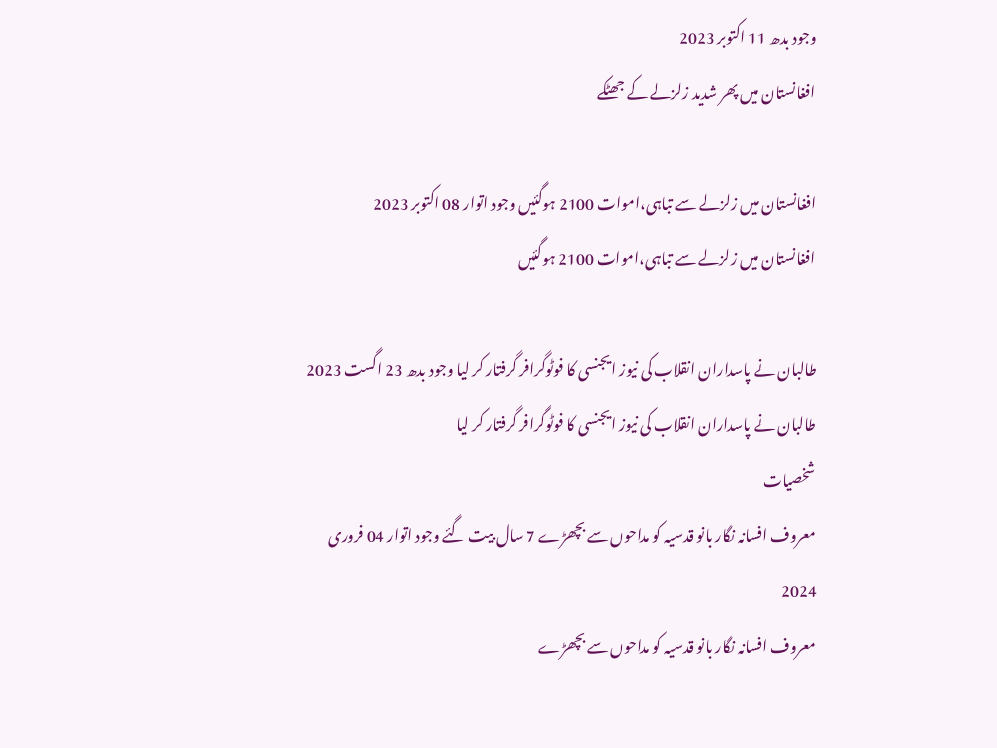وجود بدھ 11 اکتوبر 2023
افغانستان میں پھر شدید زلزلے کے جھٹکے

افغانستان میں زلزلے سے تباہی،اموات 2100 ہوگئیں وجود اتوار 08 اکتوبر 2023
افغانستان میں زلزلے سے تباہی،اموات 2100 ہوگئیں

طالبان نے پاسداران انقلاب کی نیوز ایجنسی کا فوٹوگرافر گرفتار کر لیا وجود بدھ 23 اگست 2023
طالبان نے پاسداران انقلاب کی نیوز ایجنسی کا فوٹوگرافر گرفتار کر لیا
شخصیات
معروف افسانہ نگار بانو قدسیہ کو مداحوں سے بچھڑے 7 سال بیت گئے وجود اتوار 04 فروری 2024
معروف افسانہ نگار بانو قدسیہ کو مداحوں سے بچھڑے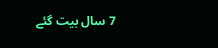7 سال بیت گئے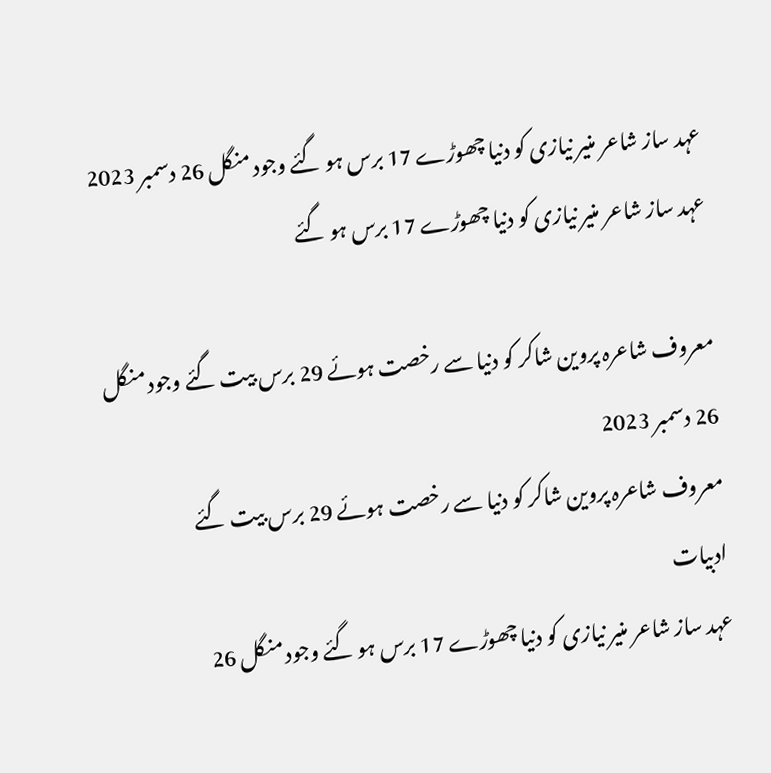عہد ساز شاعر منیر نیازی کو دنیا چھوڑے 17 برس ہو گئے وجود منگل 26 دسمبر 2023
عہد ساز شاعر منیر نیازی کو دنیا چھوڑے 17 برس ہو گئے

معروف شاعرہ پروین شاکر کو دنیا سے رخصت ہوئے 29 برس بیت گئے وجود منگل 26 دسمبر 2023
معروف شاعرہ پروین شاکر کو دنیا سے رخصت ہوئے 29 برس بیت گئے
ادبیات
عہد ساز شاعر منیر نیازی کو دنیا چھوڑے 17 برس ہو گئے وجود منگل 26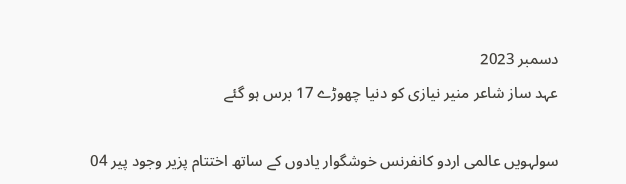دسمبر 2023
عہد ساز شاعر منیر نیازی کو دنیا چھوڑے 17 برس ہو گئے

سولہویں عالمی اردو کانفرنس خوشگوار یادوں کے ساتھ اختتام پزیر وجود پیر 04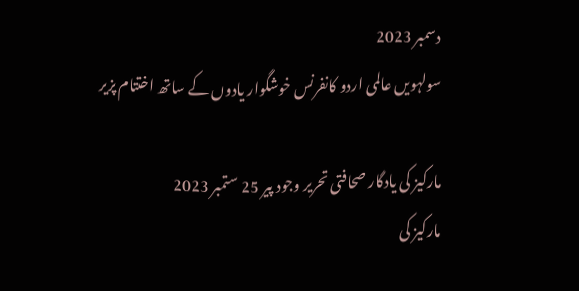دسمبر 2023
سولہویں عالمی اردو کانفرنس خوشگوار یادوں کے ساتھ اختتام پزیر

مارکیز کی یادگار صحافتی تحریر وجود پیر 25 ستمبر 2023
مارکیز کی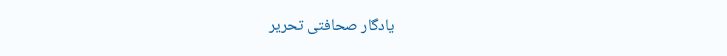یادگار صحافتی تحریر